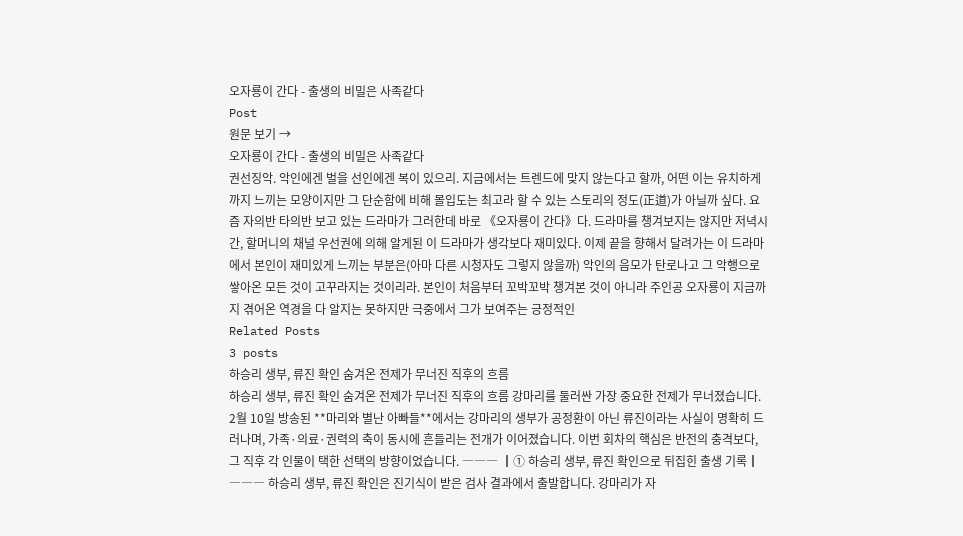오자룡이 간다 - 출생의 비밀은 사족같다
Post
원문 보기 →
오자룡이 간다 - 출생의 비밀은 사족같다
권선징악. 악인에겐 벌을 선인에겐 복이 있으리. 지금에서는 트렌드에 맞지 않는다고 할까, 어떤 이는 유치하게까지 느끼는 모양이지만 그 단순함에 비해 몰입도는 최고라 할 수 있는 스토리의 정도(正道)가 아닐까 싶다. 요즘 자의반 타의반 보고 있는 드라마가 그러한데 바로 《오자룡이 간다》다. 드라마를 챙겨보지는 않지만 저녁시간, 할머니의 채널 우선권에 의해 알게된 이 드라마가 생각보다 재미있다. 이제 끝을 향해서 달려가는 이 드라마에서 본인이 재미있게 느끼는 부분은(아마 다른 시청자도 그렇지 않을까) 악인의 음모가 탄로나고 그 악행으로 쌓아온 모든 것이 고꾸라지는 것이리라. 본인이 처음부터 꼬박꼬박 챙겨본 것이 아니라 주인공 오자룡이 지금까지 겪어온 역경을 다 알지는 못하지만 극중에서 그가 보여주는 긍정적인
Related Posts
3 posts
하승리 생부, 류진 확인 숨겨온 전제가 무너진 직후의 흐름
하승리 생부, 류진 확인 숨겨온 전제가 무너진 직후의 흐름 강마리를 둘러싼 가장 중요한 전제가 무너졌습니다. 2월 10일 방송된 **마리와 별난 아빠들**에서는 강마리의 생부가 공정환이 아닌 류진이라는 사실이 명확히 드러나며, 가족·의료·권력의 축이 동시에 흔들리는 전개가 이어졌습니다. 이번 회차의 핵심은 반전의 충격보다, 그 직후 각 인물이 택한 선택의 방향이었습니다. ――― ┃① 하승리 생부, 류진 확인으로 뒤집힌 출생 기록┃ ――― 하승리 생부, 류진 확인은 진기식이 받은 검사 결과에서 출발합니다. 강마리가 자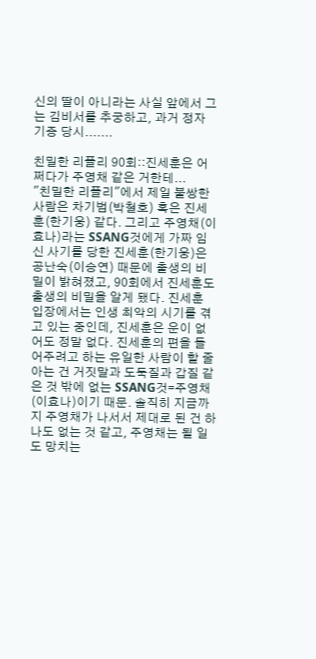신의 딸이 아니라는 사실 앞에서 그는 김비서를 추궁하고, 과거 정자 기증 당시.......

친밀한 리플리 90회::진세훈은 어쩌다가 주영채 같은 거한테...
"친밀한 리플리"에서 제일 불쌍한 사람은 차기범(박철호) 혹은 진세훈(한기웅) 같다. 그리고 주영채(이효나)라는 SSANG것에게 가짜 임신 사기를 당한 진세훈(한기웅)은 공난숙(이승연) 때문에 출생의 비밀이 밝혀졌고, 90회에서 진세훈도 출생의 비밀을 알게 됐다. 진세훈 입장에서는 인생 최악의 시기를 겪고 있는 중인데, 진세훈은 운이 없어도 정말 없다. 진세훈의 편을 들어주려고 하는 유일한 사람이 할 줄 아는 건 거짓말과 도둑질과 갑질 같은 것 밖에 없는 SSANG것=주영채(이효나)이기 때문. 솔직히 지금까지 주영채가 나서서 제대로 된 건 하나도 없는 것 같고, 주영채는 될 일도 망치는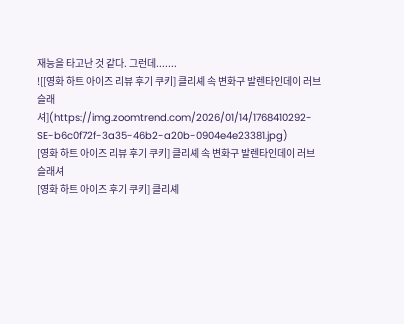재능을 타고난 것 같다. 그런데.......
![[영화 하트 아이즈 리뷰 후기 쿠키] 클리셰 속 변화구 발렌타인데이 러브 슬래셔](https://img.zoomtrend.com/2026/01/14/1768410292-SE-b6c0f72f-3a35-46b2-a20b-0904e4e23381.jpg)
[영화 하트 아이즈 리뷰 후기 쿠키] 클리셰 속 변화구 발렌타인데이 러브 슬래셔
[영화 하트 아이즈 후기 쿠키] 클리셰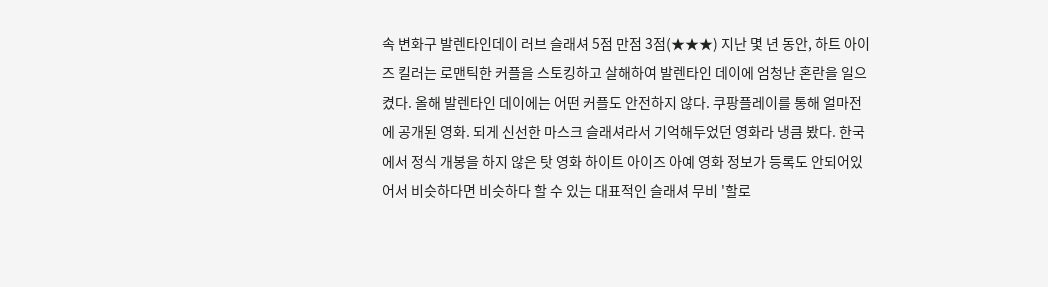속 변화구 발렌타인데이 러브 슬래셔 5점 만점 3점(★★★) 지난 몇 년 동안, 하트 아이즈 킬러는 로맨틱한 커플을 스토킹하고 살해하여 발렌타인 데이에 엄청난 혼란을 일으켰다. 올해 발렌타인 데이에는 어떤 커플도 안전하지 않다. 쿠팡플레이를 통해 얼마전에 공개된 영화. 되게 신선한 마스크 슬래셔라서 기억해두었던 영화라 냉큼 봤다. 한국에서 정식 개봉을 하지 않은 탓 영화 하이트 아이즈 아예 영화 정보가 등록도 안되어있어서 비슷하다면 비슷하다 할 수 있는 대표적인 슬래셔 무비 '할로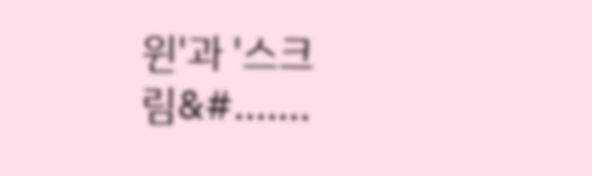윈'과 '스크림&#.......